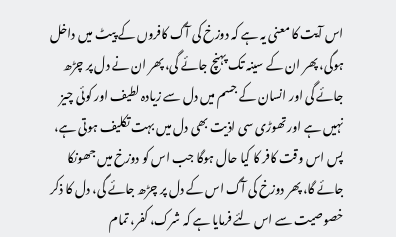اس آیت کا معنی یہ ہے کہ دوزخ کی آگ کافروں کے پیٹ میں داخل ہوگی، پھر ان کے سینہ تک پہنچ جائے گی، پھر ان نے دل پر چڑھ جائے گی اور انسان کے جسم میں دل سے زیادہ لطیف اور کوئی چیز نہیں ہے اور تھوڑی سی اذیت بھی دل میں بہت تکلیف ہوتی ہے، پس اس وقت کافر کا کیا حال ہوگا جب اس کو دوزخ میں جھونکا جائے گا، پھر دوزخ کی آگ اس کے دل پر چڑھ جائے گی، دل کا ذکر خصوصیت سے اس لئے فرمایا ہے کہ شرک، کفر، تمام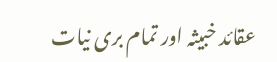عقائد خبیثہ اور تمام بری نیات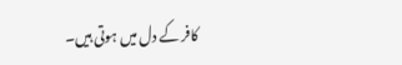کافر کے دل میں ہوتی ہیں۔